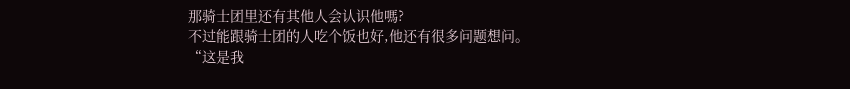那骑士团里还有其他人会认识他嗎?
不过能跟骑士团的人吃个饭也好,他还有很多问题想问。
“这是我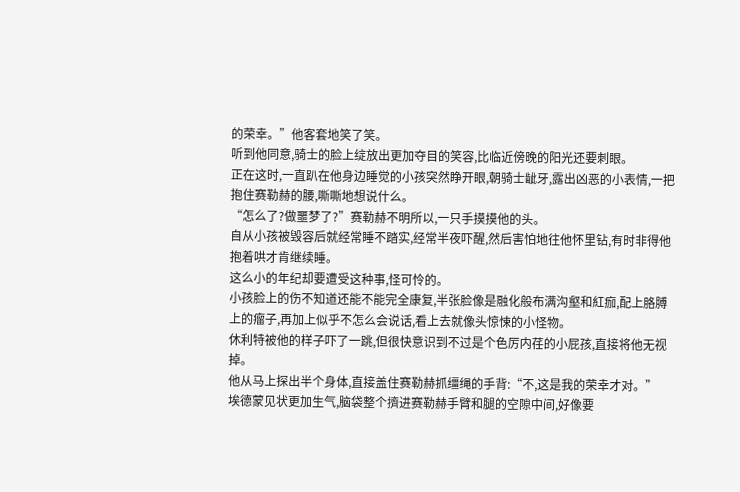的荣幸。”他客套地笑了笑。
听到他同意,骑士的脸上绽放出更加夺目的笑容,比临近傍晚的阳光还要刺眼。
正在这时,一直趴在他身边睡觉的小孩突然睁开眼,朝骑士龇牙,露出凶恶的小表情,一把抱住赛勒赫的腰,嘶嘶地想说什么。
“怎么了?做噩梦了?”赛勒赫不明所以,一只手摸摸他的头。
自从小孩被毁容后就经常睡不踏实,经常半夜吓醒,然后害怕地往他怀里钻,有时非得他抱着哄才肯继续睡。
这么小的年纪却要遭受这种事,怪可怜的。
小孩脸上的伤不知道还能不能完全康复,半张脸像是融化般布满沟壑和紅痂,配上胳膊上的瘤子,再加上似乎不怎么会说话,看上去就像头惊悚的小怪物。
休利特被他的样子吓了一跳,但很快意识到不过是个色厉内荏的小屁孩,直接将他无视掉。
他从马上探出半个身体,直接盖住赛勒赫抓缰绳的手背:“不,这是我的荣幸才对。”
埃德蒙见状更加生气,脑袋整个擠进赛勒赫手臂和腿的空隙中间,好像要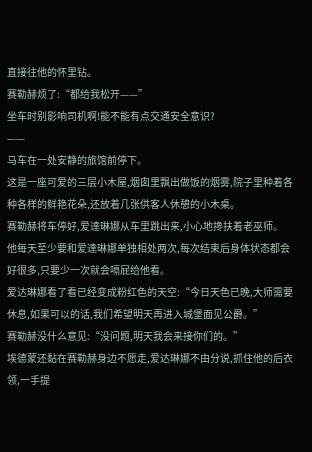直接往他的怀里钻。
赛勒赫烦了:“都给我松开——”
坐车时别影响司机啊!能不能有点交通安全意识?
——
马车在一处安静的旅馆前停下。
这是一座可爱的三层小木屋,烟囱里飘出做饭的烟雾,院子里种着各种各样的鲜艳花朵,还放着几张供客人休憩的小木桌。
赛勒赫将车停好,爱達琳娜从车里跳出来,小心地搀扶着老巫师。
他每天至少要和爱達琳娜单独相处两次,每次结束后身体状态都会好很多,只要少一次就会嗝屁给他看。
爱达琳娜看了看已经变成粉红色的天空:“今日天色已晚,大师需要休息,如果可以的话,我们希望明天再进入城堡面见公爵。”
赛勒赫没什么意见:“没问题,明天我会来接你们的。”
埃德蒙还黏在赛勒赫身边不愿走,爱达琳娜不由分说,抓住他的后衣领,一手提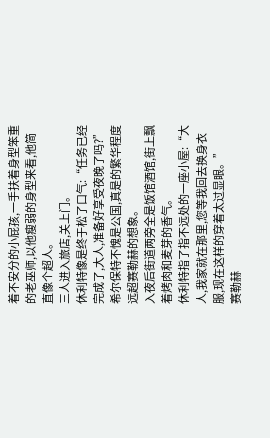着不安分的小屁孩,一手扶着身型笨重的老巫师,以他瘦弱的身型来看,他简直像个超人。
三人进入旅店,关上门。
休利特像是终于松了口气:“任务已经完成了,大人,准备好享受夜晚了吗?”
希尔保特不愧是公国,真是的繁华程度远超赛勒赫的想象。
入夜后街道两旁全是饭馆酒馆,街上飘着烤肉和麦芽的香气。
休利特指了指不远处的一座小屋:“大人,我家就在那里,您等我回去换身衣服,现在这样的穿着太过显眼。”
赛勒赫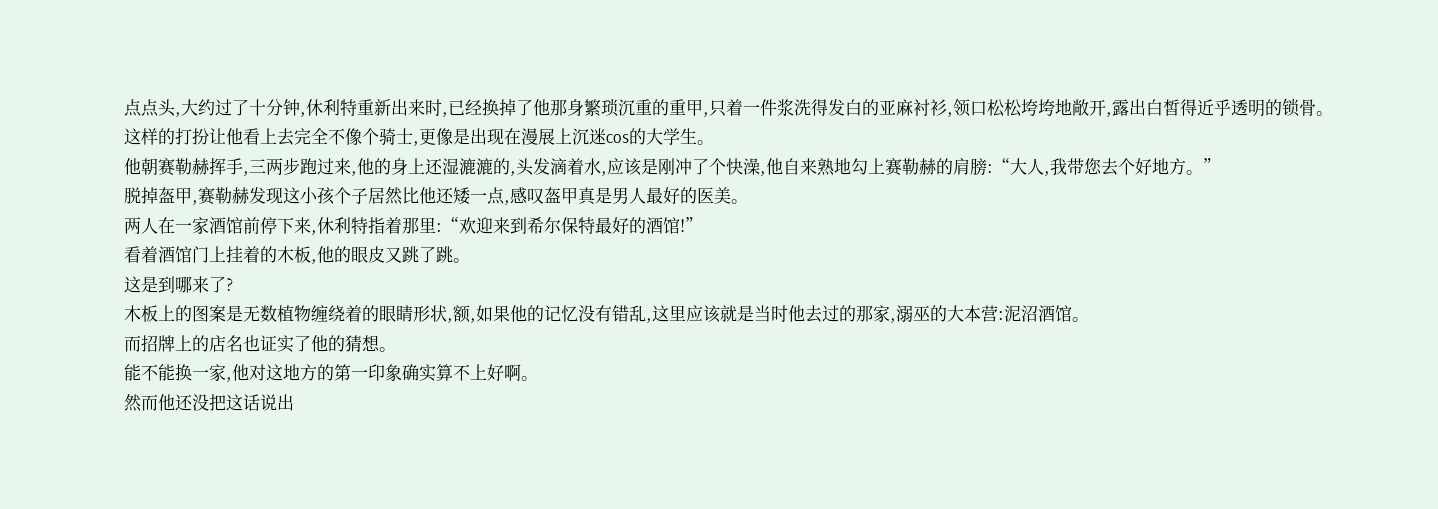点点头,大约过了十分钟,休利特重新出来时,已经换掉了他那身繁琐沉重的重甲,只着一件浆洗得发白的亚麻衬衫,领口松松垮垮地敞开,露出白皙得近乎透明的锁骨。
这样的打扮让他看上去完全不像个骑士,更像是出现在漫展上沉迷cos的大学生。
他朝赛勒赫挥手,三两步跑过来,他的身上还湿漉漉的,头发滴着水,应该是刚冲了个快澡,他自来熟地勾上赛勒赫的肩膀:“大人,我带您去个好地方。”
脱掉盔甲,赛勒赫发现这小孩个子居然比他还矮一点,感叹盔甲真是男人最好的医美。
两人在一家酒馆前停下来,休利特指着那里:“欢迎来到希尔保特最好的酒馆!”
看着酒馆门上挂着的木板,他的眼皮又跳了跳。
这是到哪来了?
木板上的图案是无数植物缠绕着的眼睛形状,额,如果他的记忆没有错乱,这里应该就是当时他去过的那家,溺巫的大本营:泥沼酒馆。
而招牌上的店名也证实了他的猜想。
能不能换一家,他对这地方的第一印象确实算不上好啊。
然而他还没把这话说出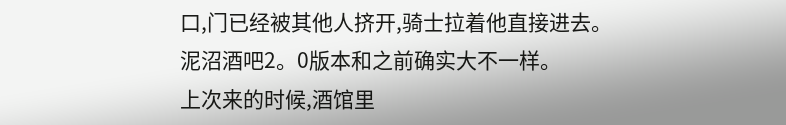口,门已经被其他人挤开,骑士拉着他直接进去。
泥沼酒吧2。0版本和之前确实大不一样。
上次来的时候,酒馆里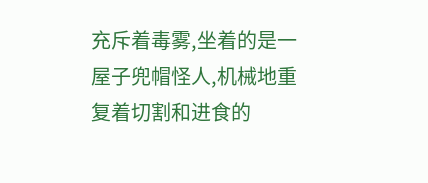充斥着毒雾,坐着的是一屋子兜帽怪人,机械地重复着切割和进食的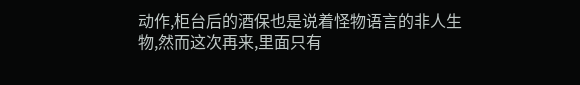动作,柜台后的酒保也是说着怪物语言的非人生物,然而这次再来,里面只有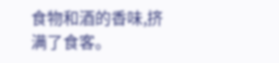食物和酒的香味,挤满了食客。